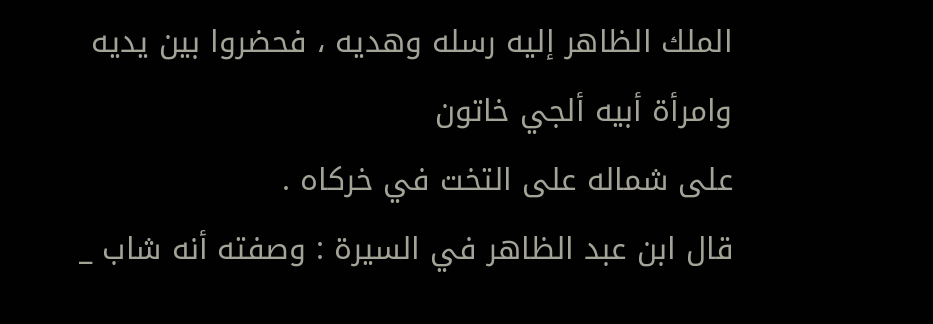الملك الظاهر إليه رسله وهديه ، فحضروا بين يديه وامرأة أبيه ألجي خاتون
على شماله على التخت في خركاه .
قال ابن عبد الظاهر في السيرة : وصفته أنه شاب _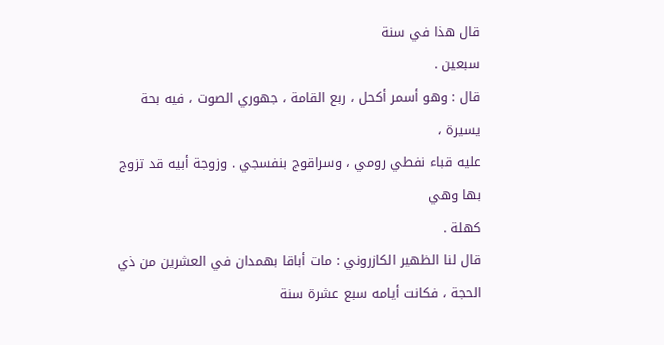قال هذا في سنة
سبعين .
قال : وهو أسمر أكحل ، ربع القامة ، جهوري الصوت ، فيه بحة يسيرة ،
عليه قباء نفطي رومي ، وسراقوج بنفسجي . وزوجة أبيه قد تزوج بها وهي
كهلة .
قال لنا الظهير الكازروني : مات أباقا بهمدان في العشرين من ذي
الحجة ، فكانت أيامه سبع عشرة سنة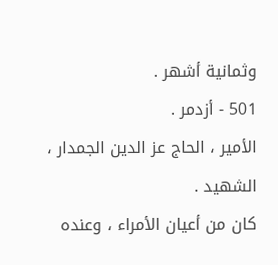وثمانية أشهر .
501 - أزدمر .
الأمير ، الحاج عز الدين الجمدار ، الشهيد .
كان من أعيان الأمراء ، وعنده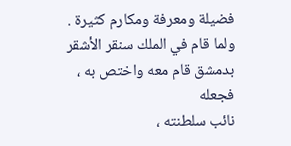فضيلة ومعرفة ومكارم كثيرة .
ولما قام في الملك سنقر الأشقر بدمشق قام معه واختص به ، فجعله
نائب سلطنته ،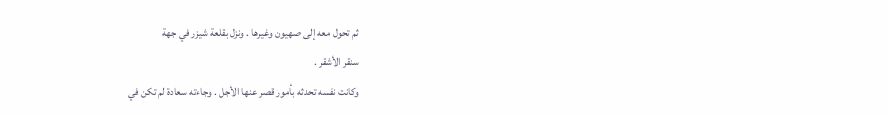ثم تحول معه إلى صهيون وغيرها . ونزل بقلعة شيزر في جهة
سنقر الأشقر .
وكانت نفسه تحدثه بأمور قصر عنها الأجل . وجاءته سعادة لم تكن في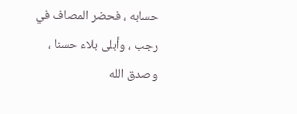حسابه ، فحضر المصاف في رجب ، وأبلى بلاء حسنا ، وصدق الله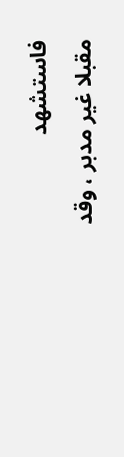فاستشهد
مقبلا غير مدبر ، وقد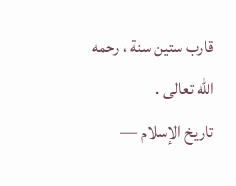قارب ستين سنة ، رحمه الله تعالى .
تاريخ الإسلام —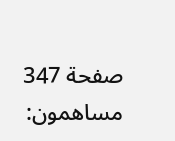صفحة 347
مساهمون: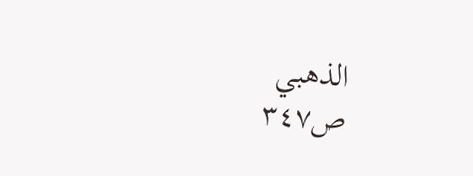الذهبي
ص٣٤٧